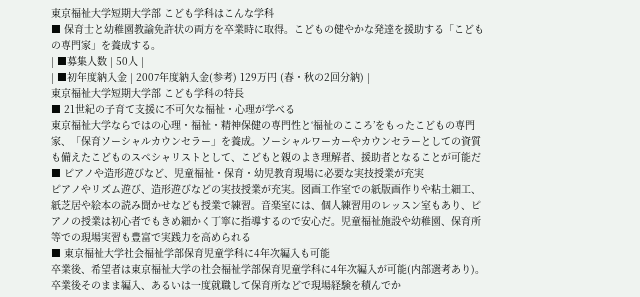東京福祉大学短期大学部 こども学科はこんな学科
■ 保育士と幼稚園教諭免許状の両方を卒業時に取得。こどもの健やかな発達を援助する「こどもの専門家」を養成する。
| ■募集人数 | 50人 |
| ■初年度納入金 | 2007年度納入金(参考) 129万円 (春・秋の2回分納) |
東京福祉大学短期大学部 こども学科の特長
■ 21世紀の子育て支援に不可欠な福祉・心理が学べる
東京福祉大学ならではの心理・福祉・精神保健の専門性と‘福祉のこころ’をもったこどもの専門家、「保育ソーシャルカウンセラー」を養成。ソーシャルワーカーやカウンセラーとしての資質も備えたこどものスペシャリストとして、こどもと親のよき理解者、援助者となることが可能だ
■ ピアノや造形遊びなど、児童福祉・保育・幼児教育現場に必要な実技授業が充実
ピアノやリズム遊び、造形遊びなどの実技授業が充実。図画工作室での紙版画作りや粘土細工、紙芝居や絵本の読み聞かせなども授業で練習。音楽室には、個人練習用のレッスン室もあり、ピアノの授業は初心者でもきめ細かく丁寧に指導するので安心だ。児童福祉施設や幼稚園、保育所等での現場実習も豊富で実践力を高められる
■ 東京福祉大学社会福祉学部保育児童学科に4年次編入も可能
卒業後、希望者は東京福祉大学の社会福祉学部保育児童学科に4年次編入が可能(内部選考あり)。卒業後そのまま編入、あるいは一度就職して保育所などで現場経験を積んでか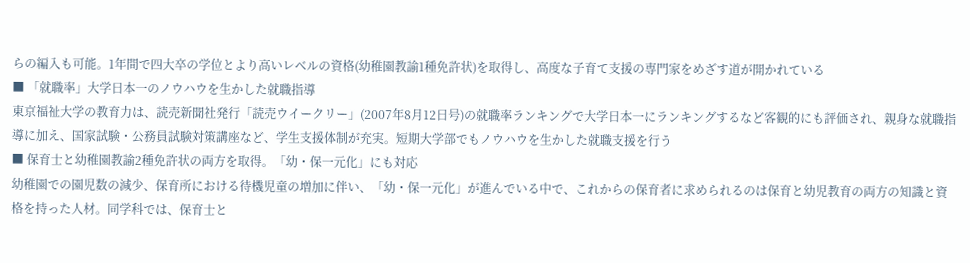らの編入も可能。1年間で四大卒の学位とより高いレベルの資格(幼稚園教諭1種免許状)を取得し、高度な子育て支援の専門家をめざす道が開かれている
■ 「就職率」大学日本一のノウハウを生かした就職指導
東京福祉大学の教育力は、読売新聞社発行「読売ウイークリー」(2007年8月12日号)の就職率ランキングで大学日本一にランキングするなど客観的にも評価され、親身な就職指導に加え、国家試験・公務員試験対策講座など、学生支援体制が充実。短期大学部でもノウハウを生かした就職支援を行う
■ 保育士と幼稚園教諭2種免許状の両方を取得。「幼・保一元化」にも対応
幼稚園での園児数の減少、保育所における待機児童の増加に伴い、「幼・保一元化」が進んでいる中で、これからの保育者に求められるのは保育と幼児教育の両方の知識と資格を持った人材。同学科では、保育士と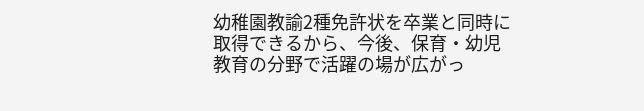幼稚園教諭2種免許状を卒業と同時に取得できるから、今後、保育・幼児教育の分野で活躍の場が広がっ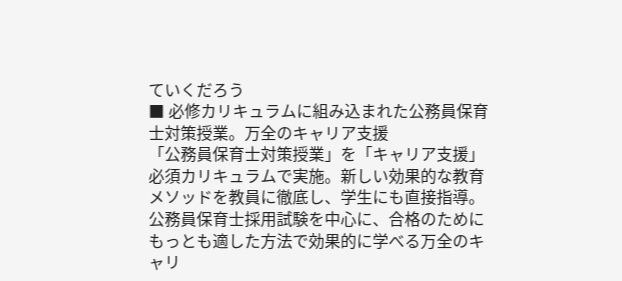ていくだろう
■ 必修カリキュラムに組み込まれた公務員保育士対策授業。万全のキャリア支援
「公務員保育士対策授業」を「キャリア支援」必須カリキュラムで実施。新しい効果的な教育メソッドを教員に徹底し、学生にも直接指導。公務員保育士採用試験を中心に、合格のためにもっとも適した方法で効果的に学べる万全のキャリ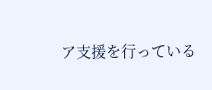ア支援を行っている